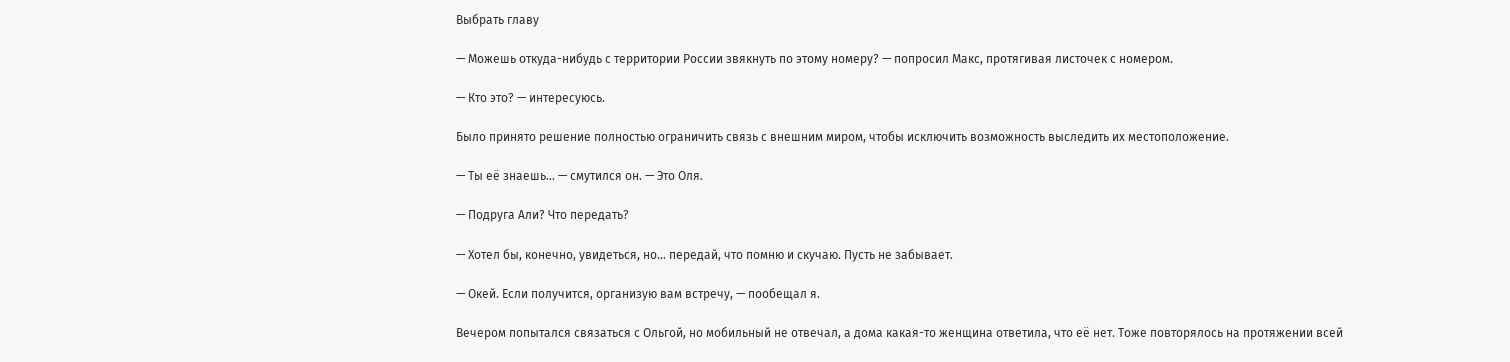Выбрать главу

— Можешь откуда-нибудь с территории России звякнуть по этому номеру? — попросил Макс, протягивая листочек с номером.

— Кто это? — интересуюсь.

Было принято решение полностью ограничить связь с внешним миром, чтобы исключить возможность выследить их местоположение.

— Ты её знаешь… — смутился он. — Это Оля.

— Подруга Али? Что передать?

— Хотел бы, конечно, увидеться, но… передай, что помню и скучаю. Пусть не забывает.

— Окей. Если получится, организую вам встречу, — пообещал я.

Вечером попытался связаться с Ольгой, но мобильный не отвечал, а дома какая-то женщина ответила, что её нет. Тоже повторялось на протяжении всей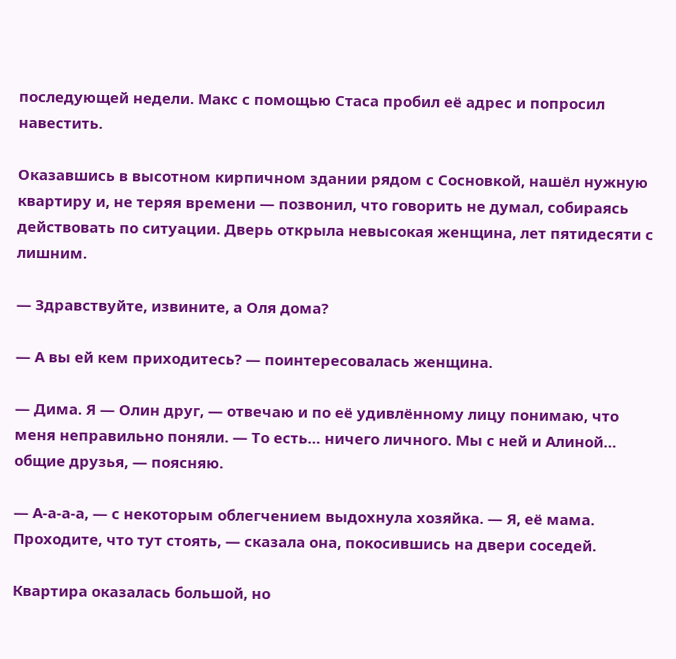последующей недели. Макс с помощью Стаса пробил её адрес и попросил навестить.

Оказавшись в высотном кирпичном здании рядом с Сосновкой, нашёл нужную квартиру и, не теряя времени — позвонил, что говорить не думал, собираясь действовать по ситуации. Дверь открыла невысокая женщина, лет пятидесяти с лишним.

— Здравствуйте, извините, а Оля дома?

— А вы ей кем приходитесь? — поинтересовалась женщина.

— Дима. Я — Олин друг, — отвечаю и по её удивлённому лицу понимаю, что меня неправильно поняли. — То есть… ничего личного. Мы с ней и Алиной… общие друзья, — поясняю.

— А-а-а-а, — с некоторым облегчением выдохнула хозяйка. — Я, её мама. Проходите, что тут стоять, — сказала она, покосившись на двери соседей.

Квартира оказалась большой, но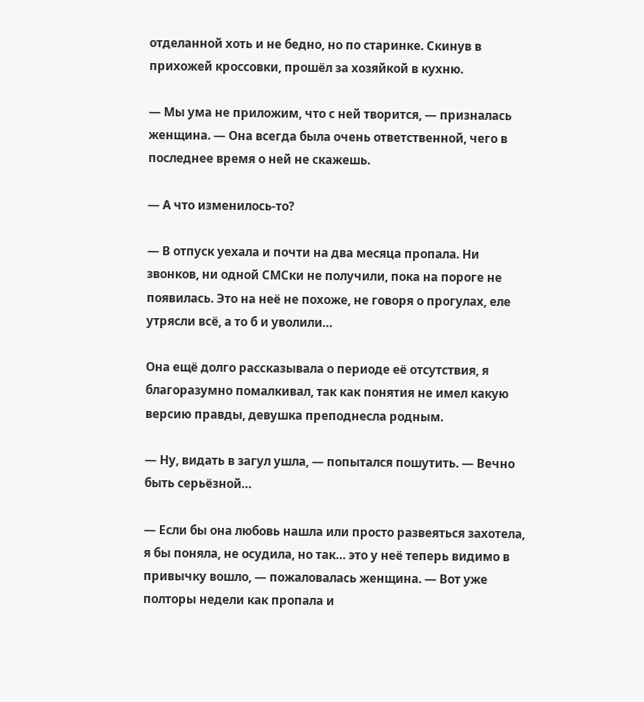отделанной хоть и не бедно, но по старинке. Скинув в прихожей кроссовки, прошёл за хозяйкой в кухню.

— Мы ума не приложим, что с ней творится, — призналась женщина. — Она всегда была очень ответственной, чего в последнее время о ней не скажешь.

— А что изменилось-то?

— В отпуск уехала и почти на два месяца пропала. Ни звонков, ни одной СМСки не получили, пока на пороге не появилась. Это на неё не похоже, не говоря о прогулах, еле утрясли всё, а то б и уволили…

Она ещё долго рассказывала о периоде её отсутствия, я благоразумно помалкивал, так как понятия не имел какую версию правды, девушка преподнесла родным.

— Ну, видать в загул ушла, — попытался пошутить. — Вечно быть серьёзной…

— Если бы она любовь нашла или просто развеяться захотела, я бы поняла, не осудила, но так… это у неё теперь видимо в привычку вошло, — пожаловалась женщина. — Вот уже полторы недели как пропала и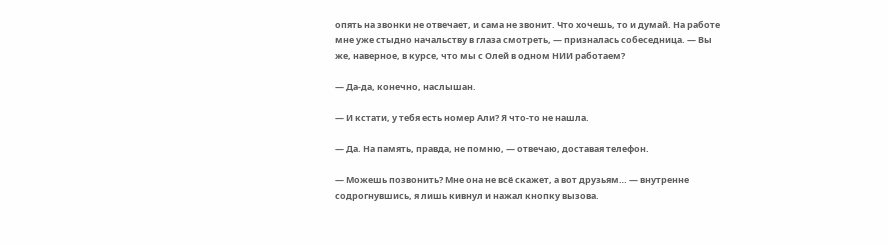опять на звонки не отвечает, и сама не звонит. Что хочешь, то и думай. На работе мне уже стыдно начальству в глаза смотреть, — призналась собеседница. — Вы же, наверное, в курсе, что мы с Олей в одном НИИ работаем?

— Да-да, конечно, наслышан.

— И кстати, у тебя есть номер Али? Я что-то не нашла.

— Да. На память, правда, не помню, — отвечаю, доставая телефон.

— Можешь позвонить? Мне она не всё скажет, а вот друзьям… — внутренне содрогнувшись, я лишь кивнул и нажал кнопку вызова.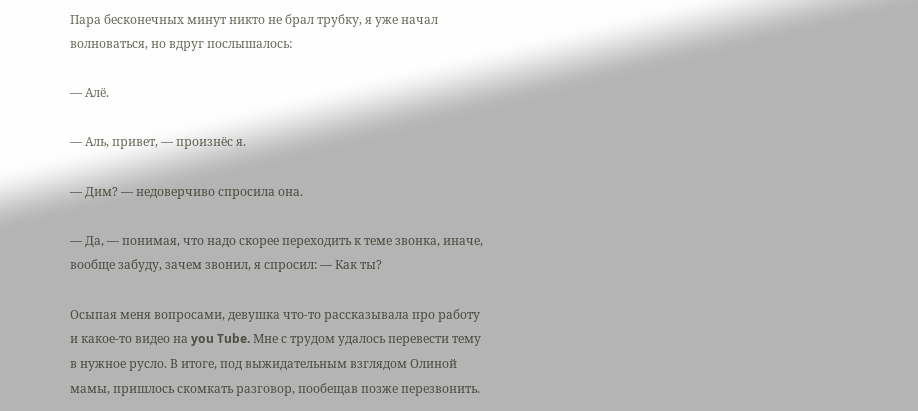Пара бесконечных минут никто не брал трубку, я уже начал волноваться, но вдруг послышалось:

— Алё.

— Аль, привет, — произнёс я.

— Дим? — недоверчиво спросила она.

— Да, — понимая, что надо скорее переходить к теме звонка, иначе, вообще забуду, зачем звонил, я спросил: — Как ты?

Осыпая меня вопросами, девушка что-то рассказывала про работу и какое-то видео на you Tube. Мне с трудом удалось перевести тему в нужное русло. В итоге, под выжидательным взглядом Олиной мамы, пришлось скомкать разговор, пообещав позже перезвонить.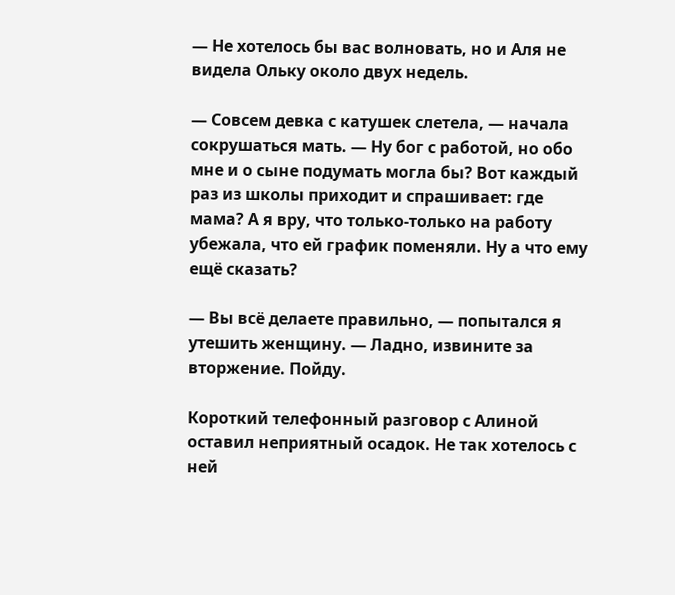— Не хотелось бы вас волновать, но и Аля не видела Ольку около двух недель.

— Совсем девка с катушек слетела, — начала сокрушаться мать. — Ну бог с работой, но обо мне и о сыне подумать могла бы? Вот каждый раз из школы приходит и спрашивает: где мама? А я вру, что только-только на работу убежала, что ей график поменяли. Ну а что ему ещё сказать?

— Вы всё делаете правильно, — попытался я утешить женщину. — Ладно, извините за вторжение. Пойду.

Короткий телефонный разговор с Алиной оставил неприятный осадок. Не так хотелось с ней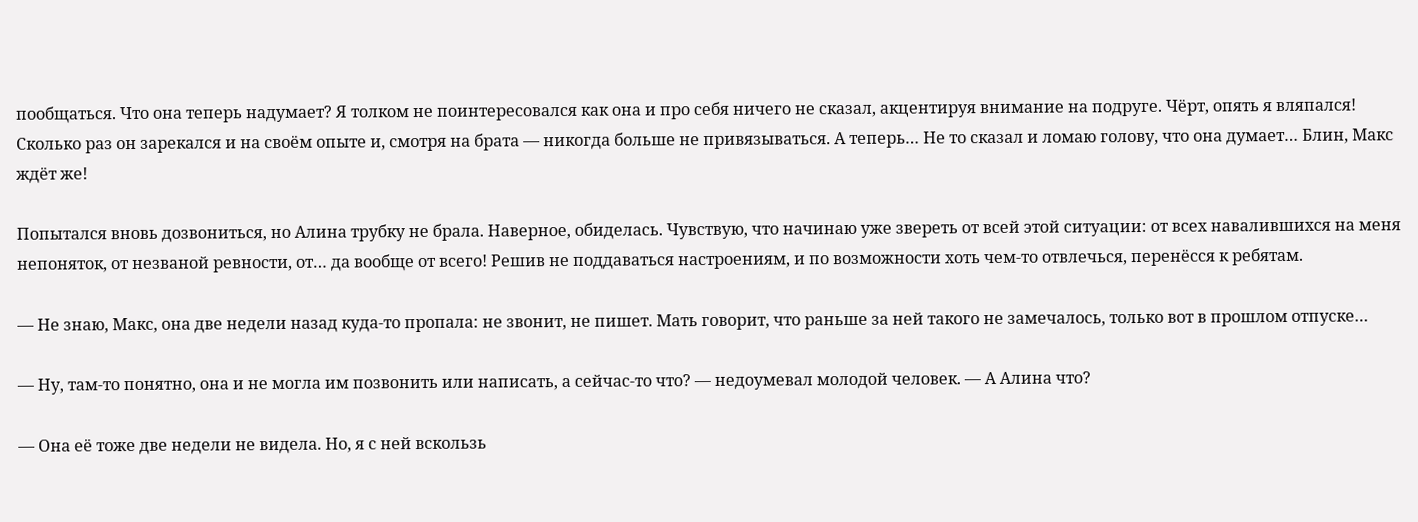пообщаться. Что она теперь надумает? Я толком не поинтересовался как она и про себя ничего не сказал, акцентируя внимание на подруге. Чёрт, опять я вляпался! Сколько раз он зарекался и на своём опыте и, смотря на брата — никогда больше не привязываться. А теперь… Не то сказал и ломаю голову, что она думает… Блин, Макс ждёт же!

Попытался вновь дозвониться, но Алина трубку не брала. Наверное, обиделась. Чувствую, что начинаю уже звереть от всей этой ситуации: от всех навалившихся на меня непоняток, от незваной ревности, от… да вообще от всего! Решив не поддаваться настроениям, и по возможности хоть чем-то отвлечься, перенёсся к ребятам.

— Не знаю, Макс, она две недели назад куда-то пропала: не звонит, не пишет. Мать говорит, что раньше за ней такого не замечалось, только вот в прошлом отпуске…

— Ну, там-то понятно, она и не могла им позвонить или написать, а сейчас-то что? — недоумевал молодой человек. — А Алина что?

— Она её тоже две недели не видела. Но, я с ней вскользь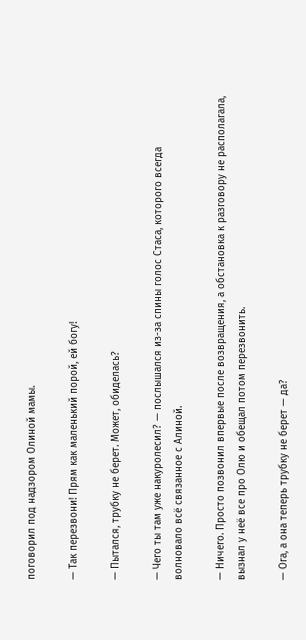поговорил под надзором Олиной мамы.

— Так перезвони! Прям как маленький порой, ей богу!

— Пытался, трубку не берет. Может, обиделась?

— Чего ты там уже накуролесил? — послышался из-за спины голос Стаса, которого всегда волновало всё связанное с Алиной.

— Ничего. Просто позвонил впервые после возвращения, а обстановка к разговору не располагала, вызнал у неё все про Олю и обещал потом перезвонить.

— Ога, а она теперь трубку не берет — да?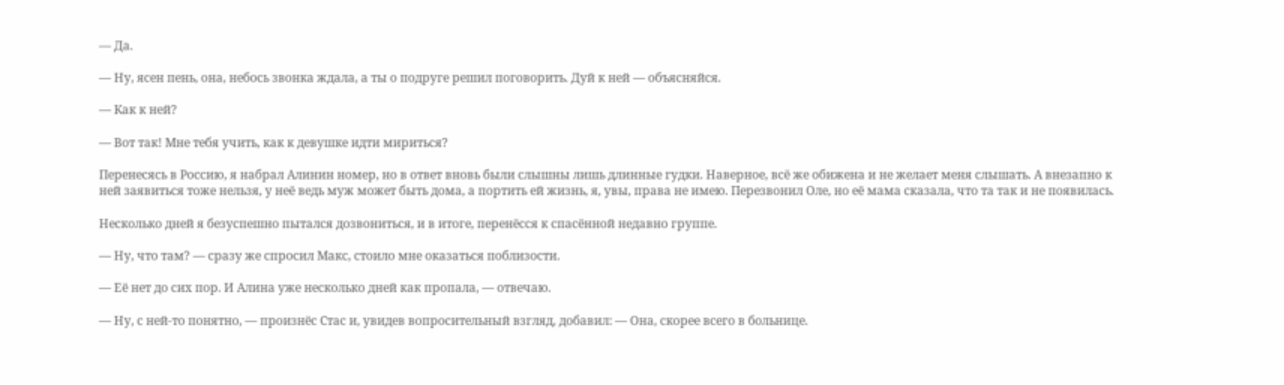— Да.

— Ну, ясен пень, она, небось звонка ждала, а ты о подруге решил поговорить. Дуй к ней — объясняйся.

— Как к ней?

— Вот так! Мне тебя учить, как к девушке идти мириться?

Перенесясь в Россию, я набрал Алинин номер, но в ответ вновь были слышны лишь длинные гудки. Наверное, всё же обижена и не желает меня слышать. А внезапно к ней заявиться тоже нельзя, у неё ведь муж может быть дома, а портить ей жизнь, я, увы, права не имею. Перезвонил Оле, но её мама сказала, что та так и не появилась.

Несколько дней я безуспешно пытался дозвониться, и в итоге, перенёсся к спасённой недавно группе.

— Ну, что там? — сразу же спросил Макс, стоило мне оказаться поблизости.

— Её нет до сих пор. И Алина уже несколько дней как пропала, — отвечаю.

— Ну, с ней-то понятно, — произнёс Стас и, увидев вопросительный взгляд, добавил: — Она, скорее всего в больнице.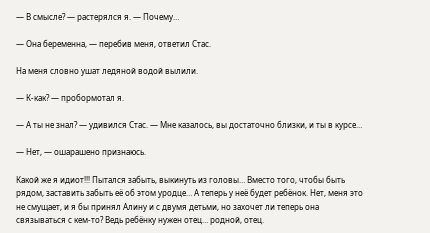— В смысле? — растерялся я. — Почему…

— Она беременна, — перебив меня, ответил Стас.

На меня словно ушат ледяной водой вылили.

— К-как? — пробормотал я.

— А ты не знал? — удивился Стас. — Мне казалось, вы достаточно близки, и ты в курсе…

— Нет, — ошарашено признаюсь.

Какой же я идиот!!! Пытался забыть, выкинуть из головы… Вместо того, чтобы быть рядом, заставить забыть её об этом уродце… А теперь у неё будет ребёнок. Нет, меня это не смущает, и я бы принял Алину и с двумя детьми, но захочет ли теперь она связываться с кем-то? Ведь ребёнку нужен отец… родной, отец.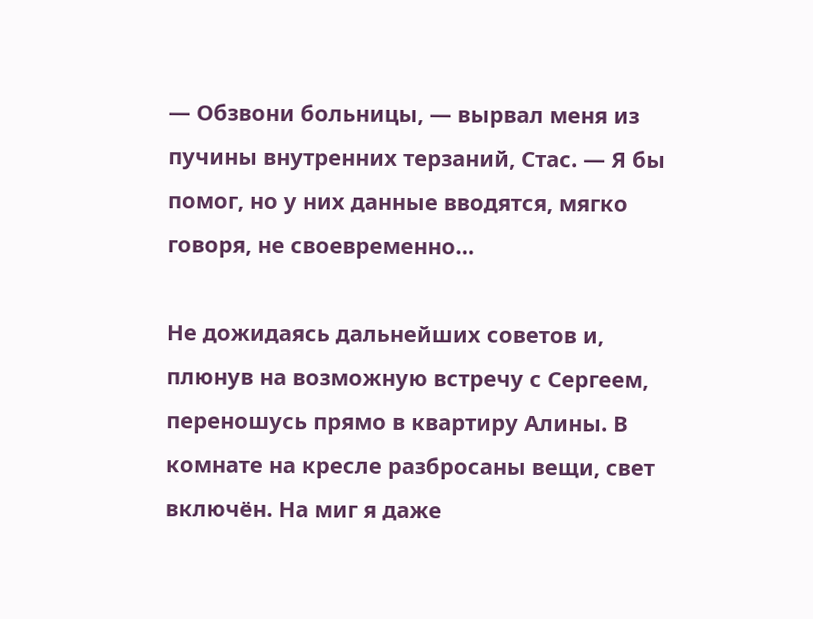— Обзвони больницы, — вырвал меня из пучины внутренних терзаний, Стас. — Я бы помог, но у них данные вводятся, мягко говоря, не своевременно…

Не дожидаясь дальнейших советов и, плюнув на возможную встречу с Сергеем, переношусь прямо в квартиру Алины. В комнате на кресле разбросаны вещи, свет включён. На миг я даже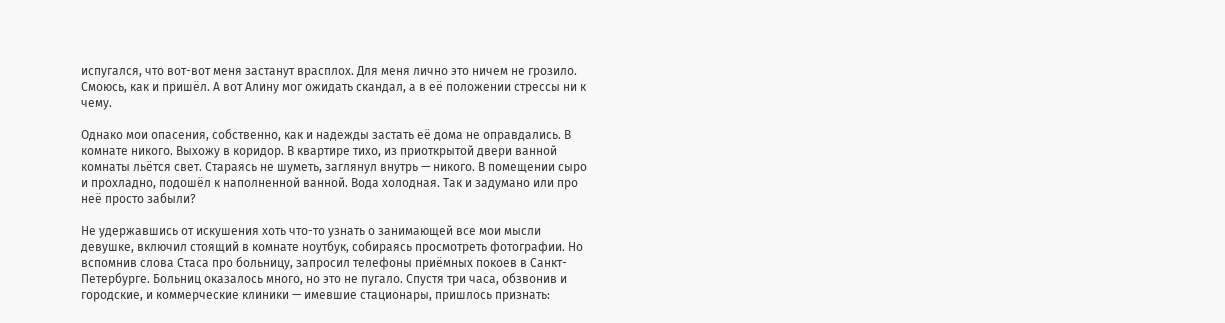испугался, что вот-вот меня застанут врасплох. Для меня лично это ничем не грозило. Смоюсь, как и пришёл. А вот Алину мог ожидать скандал, а в её положении стрессы ни к чему.

Однако мои опасения, собственно, как и надежды застать её дома не оправдались. В комнате никого. Выхожу в коридор. В квартире тихо, из приоткрытой двери ванной комнаты льётся свет. Стараясь не шуметь, заглянул внутрь — никого. В помещении сыро и прохладно, подошёл к наполненной ванной. Вода холодная. Так и задумано или про неё просто забыли?

Не удержавшись от искушения хоть что-то узнать о занимающей все мои мысли девушке, включил стоящий в комнате ноутбук, собираясь просмотреть фотографии. Но вспомнив слова Стаса про больницу, запросил телефоны приёмных покоев в Санкт-Петербурге. Больниц оказалось много, но это не пугало. Спустя три часа, обзвонив и городские, и коммерческие клиники — имевшие стационары, пришлось признать: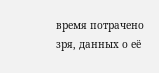время потрачено зря, данных о её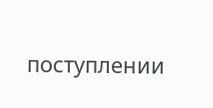поступлении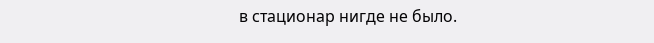в стационар нигде не было.